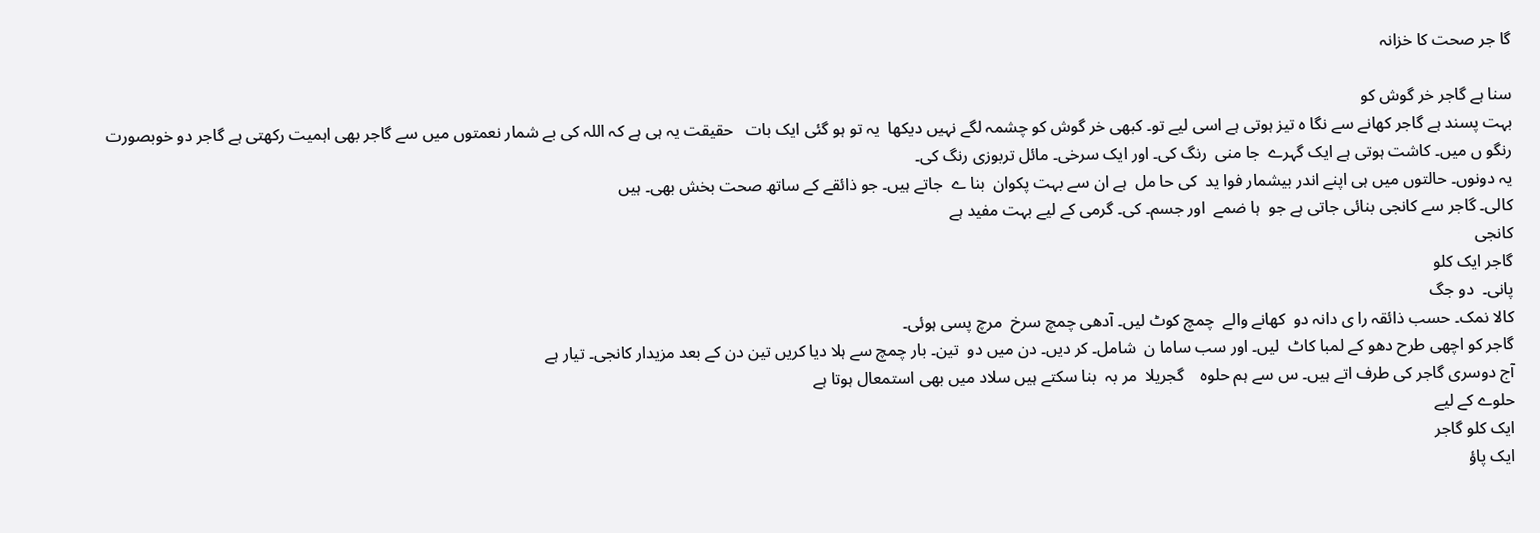گا جر صحت کا خزانہ

سنا ہے گاجر خر گوش کو
بہت پسند ہے گاجر کھانے سے نگا ہ تیز ہوتی ہے اسی لیے تو۔ کبھی خر گوش کو چشمہ لگے نہیں دیکھا  یہ تو ہو گئی ایک بات   حقیقت یہ ہی ہے کہ اللہ کی بے شمار نعمتوں میں سے گاجر بھی اہمیت رکھتی ہے گاجر دو خوبصورت رنگو ں میں۔ کاشت ہوتی ہے ایک گہرے  جا منی  رنگ کی۔ اور ایک سرخی۔ مائل تربوزی رنگ کی۔
یہ دونوں۔ حالتوں میں ہی اپنے اندر بیشمار فوا ید  کی حا مل  ہے ان سے بہت پکوان  بنا ے  جاتے ہیں۔ جو ذائقے کے ساتھ صحت بخش بھی۔ ہیں
کالی۔ گاجر سے کانجی بنائی جاتی ہے جو  ہا ضمے  اور جسم۔ کی۔ گرمی کے لیے بہت مفید ہے
کانجی
گاجر ایک کلو
پانی۔  دو جگ
کالا نمک۔ حسب ذائقہ را ی دانہ دو  کھانے والے  چمچ کوٹ لیں۔ آدھی چمچ سرخ  مرچ پسی ہوئی۔
گاجر کو اچھی طرح دھو کے لمبا کاٹ  لیں۔ اور سب ساما ن  شامل۔ کر دیں۔ دن میں دو  تین۔ بار چمچ سے ہلا دیا کریں تین دن کے بعد مزیدار کانجی۔ تیار ہے
آج دوسری گاجر کی طرف اتے ہیں۔ س سے ہم حلوہ    گجریلا  مر بہ  بنا سکتے ہیں سلاد میں بھی استمعال ہوتا ہے
حلوے کے لیے
ایک کلو گاجر
ایک پاؤ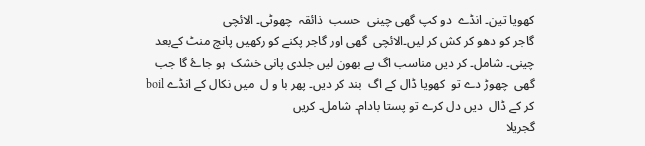کھویا تین۔ انڈے  دو کپ گھی چینی  حسب  ذائقہ  چھوٹی۔ الائچی
گاجر کو دھو کر کش کر لیں۔الائچی  گھی اور گاجر پکنے کو رکھیں پانچ منٹ کےبعد چینی۔ شامل۔ کر دیں مناسب اگ پے بھون لیں جلدی پانی خشک  ہو جاۓ گا جب گھی  چھوڑ دے تو  کھویا ڈال کے اگ  بند کر دیں۔ پھر با و ل  میں نکال کے انڈے boil  کر کے ڈال  دیں دل کرے تو پستا بادام۔ شامل۔ کریں
گجریلا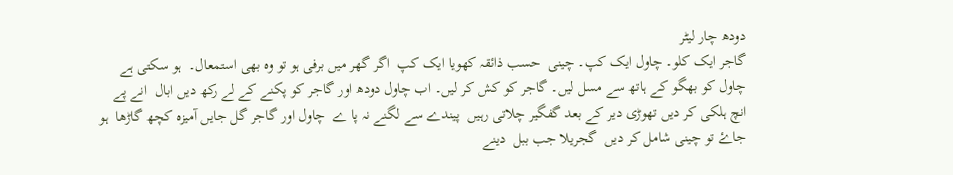دودھ چار لیٹر
گاجر ایک کلو۔ چاول ایک کپ۔ چینی  حسب ذائقہ کھویا ایک کپ  اگر گھر میں برفی ہو تو وہ بھی استمعال۔  ہو سکتی ہے چاول کو بھگو کے ہاتھ سے مسل لیں۔ گاجر کو کش کر لیں۔ اب چاول دودھ اور گاجر کو پکنے کے لے رکھ دیں ابال  انے پے انچ ہلکی کر دیں تھوڑی دیر کے بعد گفگیر چلاتی رہیں  پیندے سے لگنے نہ پا ے  چاول اور گاجر گل جایں آمیزہ کچھ گاڑھا  ہو جاۓ تو چینی شامل کر دیں  گجریلا جب ببل  دینے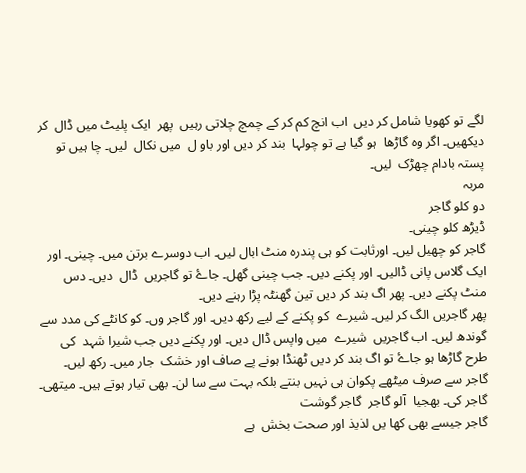لگے تو کھویا شامل کر دیں  اب انچ کم کر کے چمچ چلاتی رہیں  پھر  ایک پلیٹ میں ڈال  کر دیکھیں۔ اگر وہ گاڑھا  ہو گیا ہے تو چولہا  بند کر دیں اور باو ل  میں نکال  لیں۔ چا ہیں تو پستہ بادام چھڑک  لیں۔
مربہ
دو کلو گاجر
ڈیڑھ کلو چینی۔
گاجر کو چھیل لیں۔ اورثابت کو ہی پندرہ منٹ ابال لیں۔ اب دوسرے برتن میں۔ چینی۔ اور ایک گلاس پانی ڈالیں۔ اور پکنے دیں۔ جب چینی گھل۔ جاۓ تو گاجریں  ڈال  دیں۔ دس منٹ پکنے دیں۔ پھر اگ بند کر دیں تین گھنٹہ پڑا رہنے دیں۔
پھر گاجریں الگ کر لیں۔ شیرے  کو پکنے کے لیے رکھ دیں۔ اور گاجر وں۔ کو کانٹے کی مدد سے گوندھ لیں۔ اب گاجریں  شیرے  میں واپس ڈال دیں۔ اور پکنے دیں جب شیرا شہد  کی طرح گاڑھا ہو جاۓ تو اگ بند کر دیں ٹھنڈا ہونے پے صاف اور خشک  جار میں۔ رکھ لیں۔
گاجر سے صرف میٹھے پکوان ہی نہیں بنتے بلکہ بہت سے سا لن۔ بھی تیار ہوتے ہیں۔ میتھی۔ گاجر کی۔ بھجیا  آلو گاجر  گاجر گوشت
گاجر جیسے بھی کھا یں لذیذ اور صحت بخش  ہے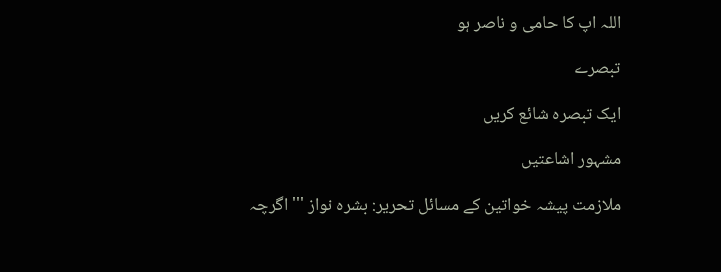اللہ اپ کا حامی و ناصر ہو

تبصرے

ایک تبصرہ شائع کریں

مشہور اشاعتیں

ملازمت پیشہ خواتین کے مسائل تحریر: بشرہ نواز ''' اگرچہ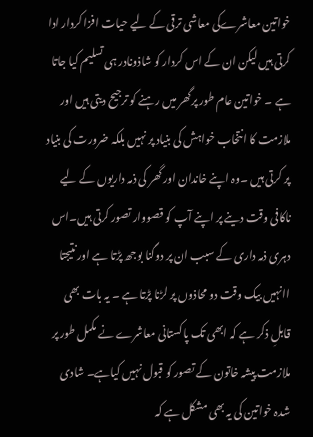خواتین معاشرےکی معاشی ترقی کے لیے حیات افزا کردار ادا کرتی ہیں لیکن ان کے اس کردار کو شاذونادر ہی تسلیم کیا جاتا ہے ۔ خواتین عام طور پرگھر میں رہنے کو ترجیح دیتی ہیں اور ملازمت کا انتخاب خواہش کی بنیاد پر نہیں بلکہ ضرورت کی بنیاد پر کرتی ہیں ۔وہ اپنے خاندان اور گھر کی ذمہ داریوں کے لیے ناکافی وقت دینے پر اپنے آپ کو قصووار تصور کرتی ہیں۔اس دہری ذمہ داری کے سبب ان پر دوگنا بوجھ پڑتا ہے اور نتیجتا اانہیں بیک وقت دو محاذوں پر لڑنا پڑتا ہے ۔ یہ بات بھی قابلِ ذکر ہے کہ ابھی تک پاکستانی معاشرے نے مکمل طور پر ملازمت پیشہ خاتون کے تصور کو قبول نہیں کیاہے۔ شادی شدہ خواتین کی یہ بھی مشکل ہے کہ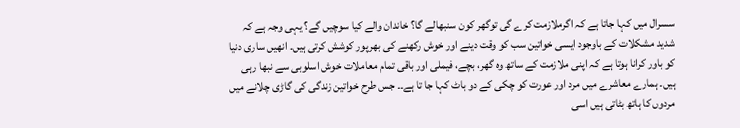سسرال میں کہا جاتا ہے کہ اگرملازمت کرے گی توگھر کون سنبھالے گا؟ خاندان والے کیا سوچیں گے؟ یہی وجہ ہے کہ شدید مشکلات کے باوجود ایسی خواتین سب کو وقت دینے اور خوش رکھنے کی بھرپور کوشش کرتی ہیں۔ انھیں ساری دنیا کو باور کرانا ہوتا ہے کہ اپنی ملازمت کے ساتھ وہ گھر، بچے، فیملی اور باقی تمام معاملات خوش اسلوبی سے نبھا رہی ہیں۔ ہمارے معاشرے میں مرد اور عورت کو چکی کے دو باٹ کہا جا تا ہے۔۔ جس طرح خواتین زندگی کی گاڑی چلانے میں مردوں کا ہاتھ بٹاتی ہیں اسی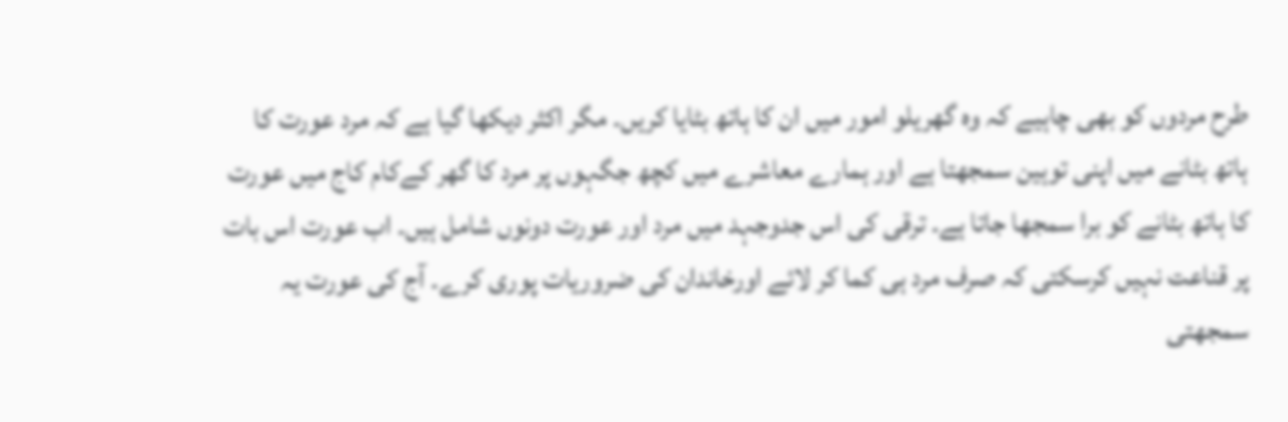طرح مردوں کو بھی چاہیے کہ وہ گھریلو امور میں ان کا ہاتھ بٹایا کریں۔ مگر اکثر دیکھا گیا ہے کہ مرد عورت کا ہاتھ بٹانے میں اپنی توہین سمجھتا ہے اور ہمارے معاشرے میں کچھ جگہوں پر مرد کا گھر کےکام کاج میں عورت کا ہاتھ بٹانے کو برا سمجھا جاتا ہے۔ ترقی کی اس جدوجہد میں مرد اور عورت دونوں شامل ہیں۔ اب عورت اس بات پر قناعت نہیں کرسکتی کہ صرف مرد ہی کما کر لائے اورخاندان کی ضروریات پوری کرے۔ آج کی عورت یہ سمجھتی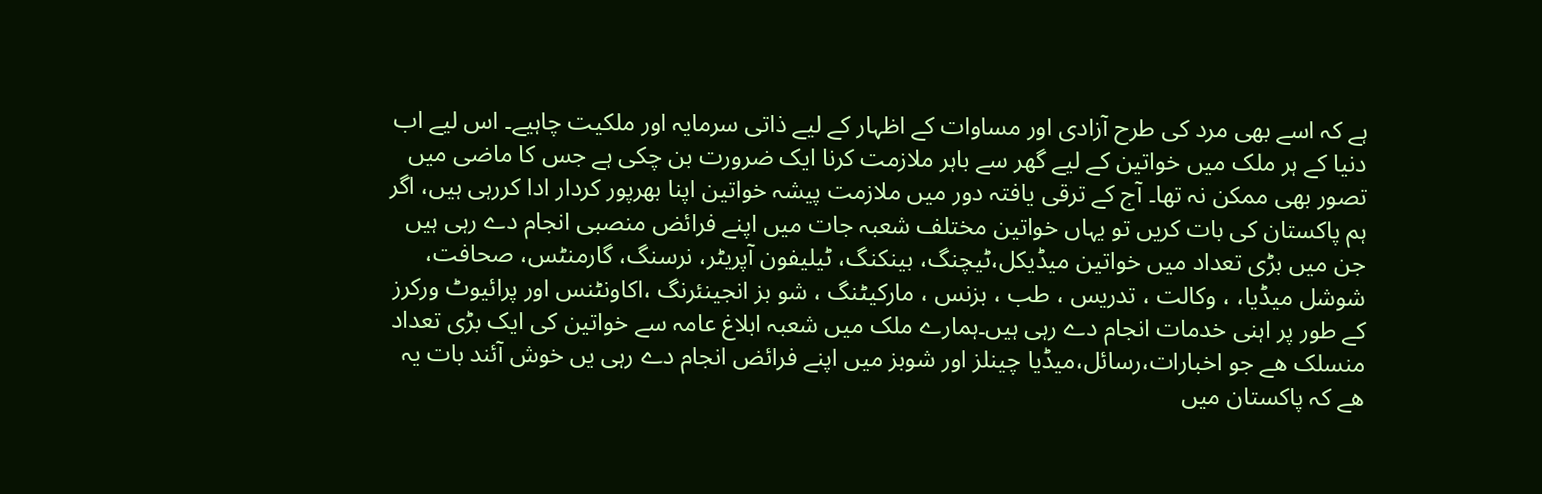ہے کہ اسے بھی مرد کی طرح آزادی اور مساوات کے اظہار کے لیے ذاتی سرمایہ اور ملکیت چاہیے۔ اس لیے اب دنیا کے ہر ملک میں خواتین کے لیے گھر سے باہر ملازمت کرنا ایک ضرورت بن چکی ہے جس کا ماضی میں تصور بھی ممکن نہ تھا۔ آج کے ترقی یافتہ دور میں ملازمت پیشہ خواتین اپنا بھرپور کردار ادا کررہی ہیں، اگر ہم پاکستان کی بات کریں تو یہاں خواتین مختلف شعبہ جات میں اپنے فرائض منصبی انجام دے رہی ہیں جن میں بڑی تعداد میں خواتین میڈیکل،ٹیچنگ، بینکنگ، ٹیلیفون آپریٹر، نرسنگ، گارمنٹس، صحافت، شوشل میڈیا، ، وکالت ، تدریس ، طب ، بزنس ، مارکیٹنگ ، شو بز انجینئرنگ ،اکاونٹنس اور پرائیوٹ ورکرز کے طور پر اہنی خدمات انجام دے رہی ہیں۔ہمارے ملک میں شعبہ ابلاغ عامہ سے خواتین کی ایک بڑی تعداد منسلک ھے جو اخبارات،رسائل،میڈیا چینلز اور شوبز میں اپنے فرائض انجام دے رہی یں خوش آئند بات یہ ھے کہ پاکستان میں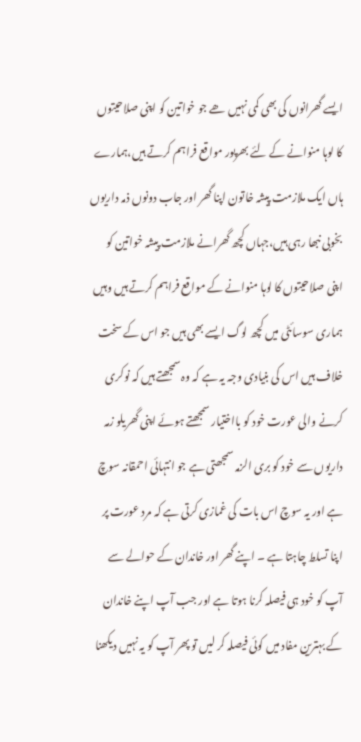ایسے گھرانوں کی بھی کمی نہیں ھے جو خواتین کو اپنی صلاحیتوں کا لوہا منوانے کے لئے بھرپور مواقع فراہم کرتے ہیں،ہمارے ہاں ایک ملازمت پیشہ خاتون اپنا گھر اور جاب دونوں ذمہ داریوں بخوبی نبھا رہی ہیں،جہاں کچھ گھرانے ملازمت پیشہ خواتین کو اپنی صلاحیتوں کا لوہا منوانے کے مواقع فراہم کرتے ہیں وہیں ہماری سوسائٹی میں کچھ لوگ ایسے بھی ہیں جو اس کے سخت خلاف ہیں اس کی بنیادی وجہ یہ ہے کہ وہ سمجھتے ہیں کہ نوکری کرنے والی عورت خود کو بااختیار سمجھتے ہوئے اپنی گھریلو زمہ داریوں سے خود کو بری الزمہ سمجھتی ہے جو انتہائی احمقانہ سوچ ہے اور یہ سوچ اس بات کی غمازی کرتی ہے کہ مرد عورت پر اپنا تسلط چاہتا ہے ۔ اپنے گھر اور خاندان کے حوالے سے آپ کو خود ہی فیصلہ کرنا ہوتا ہے اور جب آپ اپنے خاندان کے بہترین مفاد میں کوئی فیصلہ کر لیں تو پھر آپ کو یہ نہیں دیکھنا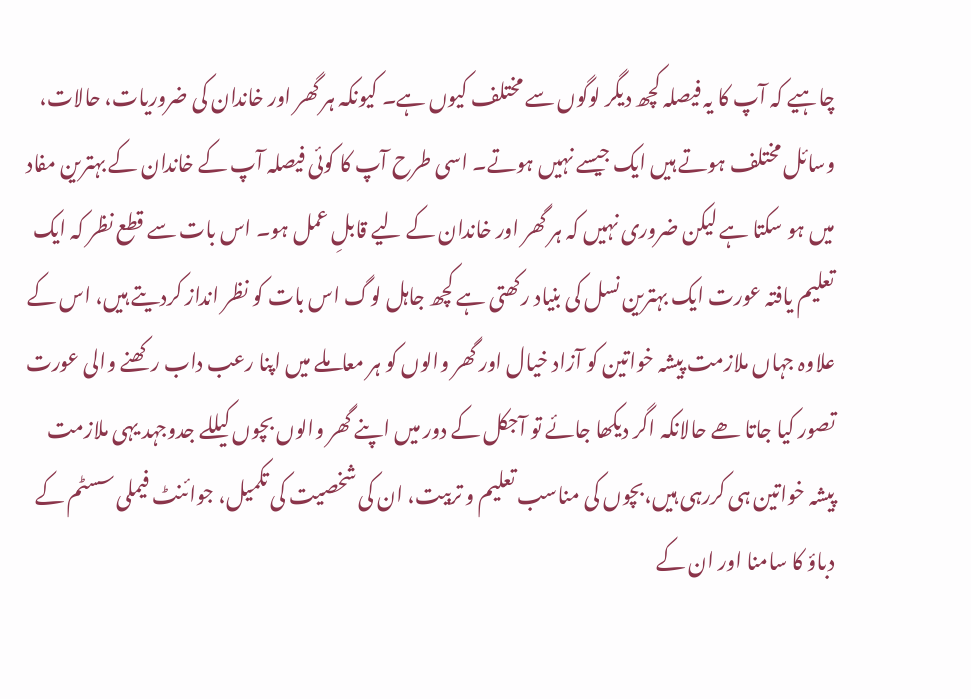چاہیے کہ آپ کا یہ فیصلہ کچھ دیگر لوگوں سے مختلف کیوں ہے۔ کیونکہ ہر گھر اور خاندان کی ضروریات، حالات، وسائل مختلف ہوتے ہیں ایک جیسے نہیں ہوتے۔ اسی طرح آپ کا کوئی فیصلہ آپ کے خاندان کے بہترین مفاد میں ہو سکتا ہے لیکن ضروری نہیں کہ ہر گھر اور خاندان کے لیے قابلِ عمل ہو۔ اس بات سے قطع نظر کہ ایک تعلیم یافتہ عورت ایک بہترین نسل کی بنیاد رکھتی ہے کچھ جاہل لوگ اس بات کو نظر انداز کردیتے ہیں، اس کے علاوہ جہاں ملازمت پیشہ خواتین کو آزاد خیال اور گھر والوں کو ہر معاملے میں اپنا رعب داب رکھنے والی عورت تصور کیا جاتا ھے حالانکہ اگر دیکھا جائے تو آجکل کے دور میں اپنے گھر والوں بچوں کیللے جدوجہد یہی ملازمت پیشہ خواتین ہی کررہی ہیں،بچوں کی مناسب تعلیم و تربیت، ان کی شخصیت کی تکمیل، جوائنٹ فیملی سسٹم کے دباؤ کا سامنا اور ان کے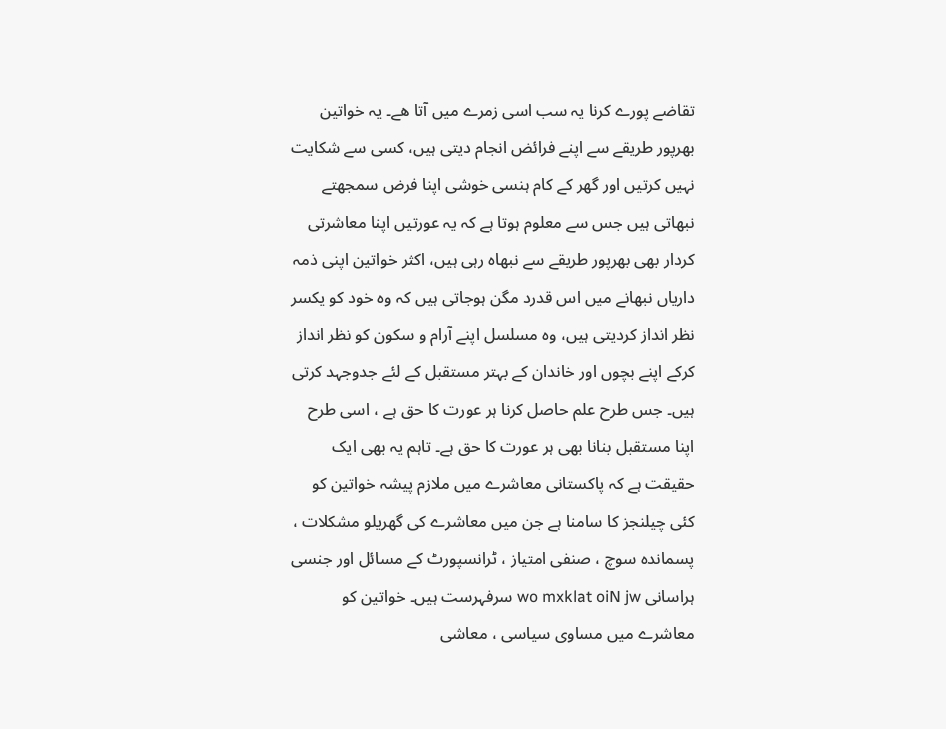تقاضے پورے کرنا یہ سب اسی زمرے میں آتا ھے۔ یہ خواتین بھرپور طریقے سے اپنے فرائض انجام دیتی ہیں، کسی سے شکایت نہیں کرتیں اور گھر کے کام ہنسی خوشی اپنا فرض سمجھتے نبھاتی ہیں جس سے معلوم ہوتا ہے کہ یہ عورتیں اپنا معاشرتی کردار بھی بھرپور طریقے سے نبھاہ رہی ہیں، اکثر خواتین اپنی ذمہ داریاں نبھانے میں اس قدرد مگن ہوجاتی ہیں کہ وہ خود کو یکسر نظر انداز کردیتی ہیں، وہ مسلسل اپنے آرام و سکون کو نظر انداز کرکے اپنے بچوں اور خاندان کے بہتر مستقبل کے لئے جدوجہد کرتی ہیں۔ جس طرح علم حاصل کرنا ہر عورت کا حق ہے ، اسی طرح اپنا مستقبل بنانا بھی ہر عورت کا حق ہے۔ تاہم یہ بھی ایک حقیقت ہے کہ پاکستانی معاشرے میں ملازم پیشہ خواتین کو کئی چیلنجز کا سامنا ہے جن میں معاشرے کی گھریلو مشکلات ، پسماندہ سوچ ، صنفی امتیاز ، ٹرانسپورٹ کے مسائل اور جنسی ہراسانی wo mxklat oiN jw سرفہرست ہیں۔ خواتین کو معاشرے میں مساوی سیاسی ، معاشی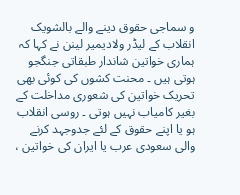و سماجی حقوق دینے والے بالشویک انقلاب کے لیڈر ولادیمیر لینن نے کہا کہ ہماری خواتین شاندار طبقاتی جنگجو ہوتی ہیں ۔ محنت کشوں کی کوئی بھی تحریک خواتین کی شعوری مداخلت کے بغیر کامیاب نہیں ہوتی ۔ روسی انقلاب ہو یا اپنے حقوق کے لئے جدوجہد کرنے والی سعودی عرب یا ایران کی خواتین ،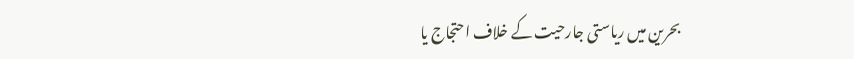بحرین میں ریاستی جارحیت کے خلاف احتجاج یا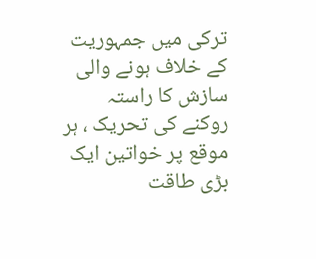ترکی میں جمہوریت کے خلاف ہونے والی سازش کا راستہ روکنے کی تحریک ، ہر موقع پر خواتین ایک بڑی طاقت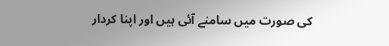کی صورت میں سامنے آئی ہیں اور اپنا کردار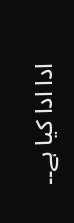ادا ادا کیا ہے۔۔